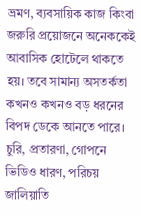ভ্রমণ, ব্যবসায়িক কাজ কিংবা জরুরি প্রয়োজনে অনেককেই আবাসিক হোটেলে থাকতে হয়। তবে সামান্য অসতর্কতা কখনও কখনও বড় ধরনের বিপদ ডেকে আনতে পারে। চুরি, প্রতারণা, গোপনে ভিডিও ধারণ, পরিচয় জালিয়াতি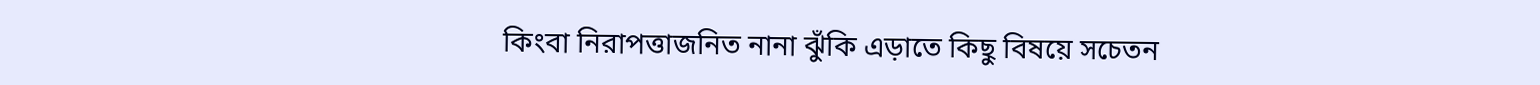কিংবা নিরাপত্তাজনিত নানা ঝুঁকি এড়াতে কিছু বিষয়ে সচেতন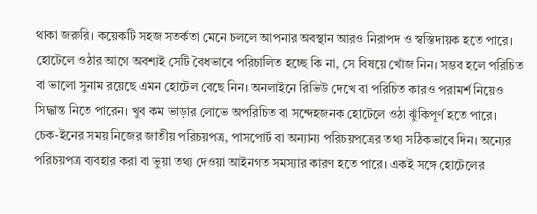থাকা জরুরি। কয়েকটি সহজ সতর্কতা মেনে চললে আপনার অবস্থান আরও নিরাপদ ও স্বস্তিদায়ক হতে পারে।
হোটেলে ওঠার আগে অবশ্যই সেটি বৈধভাবে পরিচালিত হচ্ছে কি না, সে বিষয়ে খোঁজ নিন। সম্ভব হলে পরিচিত বা ভালো সুনাম রয়েছে এমন হোটেল বেছে নিন। অনলাইনে রিভিউ দেখে বা পরিচিত কারও পরামর্শ নিয়েও সিদ্ধান্ত নিতে পারেন। খুব কম ভাড়ার লোভে অপরিচিত বা সন্দেহজনক হোটেলে ওঠা ঝুঁকিপূর্ণ হতে পারে।
চেক-ইনের সময় নিজের জাতীয় পরিচয়পত্র, পাসপোর্ট বা অন্যান্য পরিচয়পত্রের তথ্য সঠিকভাবে দিন। অন্যের পরিচয়পত্র ব্যবহার করা বা ভুয়া তথ্য দেওয়া আইনগত সমস্যার কারণ হতে পারে। একই সঙ্গে হোটেলের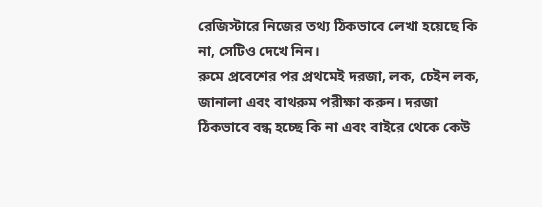রেজিস্টারে নিজের তথ্য ঠিকভাবে লেখা হয়েছে কি না, সেটিও দেখে নিন।
রুমে প্রবেশের পর প্রথমেই দরজা, লক, চেইন লক, জানালা এবং বাথরুম পরীক্ষা করুন। দরজা ঠিকভাবে বন্ধ হচ্ছে কি না এবং বাইরে থেকে কেউ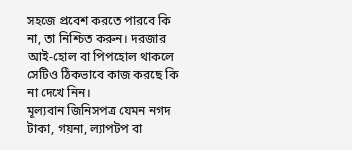সহজে প্রবেশ করতে পারবে কি না, তা নিশ্চিত করুন। দরজার আই-হোল বা পিপহোল থাকলে সেটিও ঠিকভাবে কাজ করছে কি না দেখে নিন।
মূল্যবান জিনিসপত্র যেমন নগদ টাকা, গয়না, ল্যাপটপ বা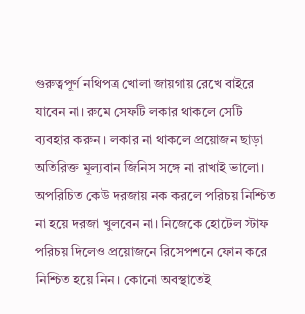গুরুত্বপূর্ণ নথিপত্র খোলা জায়গায় রেখে বাইরে যাবেন না। রুমে সেফটি লকার থাকলে সেটি ব্যবহার করুন। লকার না থাকলে প্রয়োজন ছাড়া অতিরিক্ত মূল্যবান জিনিস সঙ্গে না রাখাই ভালো।
অপরিচিত কেউ দরজায় নক করলে পরিচয় নিশ্চিত না হয়ে দরজা খুলবেন না। নিজেকে হোটেল স্টাফ পরিচয় দিলেও প্রয়োজনে রিসেপশনে ফোন করে নিশ্চিত হয়ে নিন। কোনো অবস্থাতেই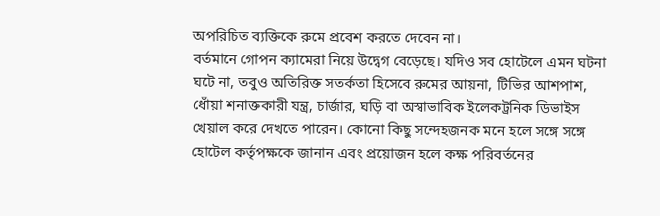অপরিচিত ব্যক্তিকে রুমে প্রবেশ করতে দেবেন না।
বর্তমানে গোপন ক্যামেরা নিয়ে উদ্বেগ বেড়েছে। যদিও সব হোটেলে এমন ঘটনা ঘটে না, তবুও অতিরিক্ত সতর্কতা হিসেবে রুমের আয়না, টিভির আশপাশ, ধোঁয়া শনাক্তকারী যন্ত্র, চার্জার, ঘড়ি বা অস্বাভাবিক ইলেকট্রনিক ডিভাইস খেয়াল করে দেখতে পারেন। কোনো কিছু সন্দেহজনক মনে হলে সঙ্গে সঙ্গে হোটেল কর্তৃপক্ষকে জানান এবং প্রয়োজন হলে কক্ষ পরিবর্তনের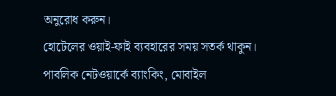অনুরোধ করুন।
হোটেলের ওয়াই-ফাই ব্যবহারের সময় সতর্ক থাকুন। পাবলিক নেটওয়ার্কে ব্যাংকিং, মোবাইল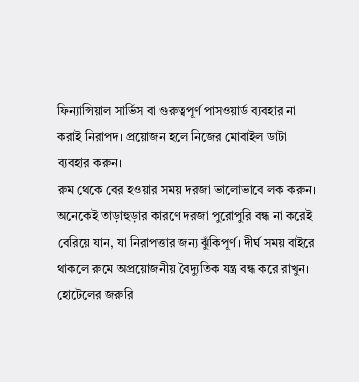ফিন্যান্সিয়াল সার্ভিস বা গুরুত্বপূর্ণ পাসওয়ার্ড ব্যবহার না করাই নিরাপদ। প্রয়োজন হলে নিজের মোবাইল ডাটা ব্যবহার করুন।
রুম থেকে বের হওয়ার সময় দরজা ভালোভাবে লক করুন। অনেকেই তাড়াহুড়ার কারণে দরজা পুরোপুরি বন্ধ না করেই বেরিয়ে যান, যা নিরাপত্তার জন্য ঝুঁকিপূর্ণ। দীর্ঘ সময় বাইরে থাকলে রুমে অপ্রয়োজনীয় বৈদ্যুতিক যন্ত্র বন্ধ করে রাখুন।
হোটেলের জরুরি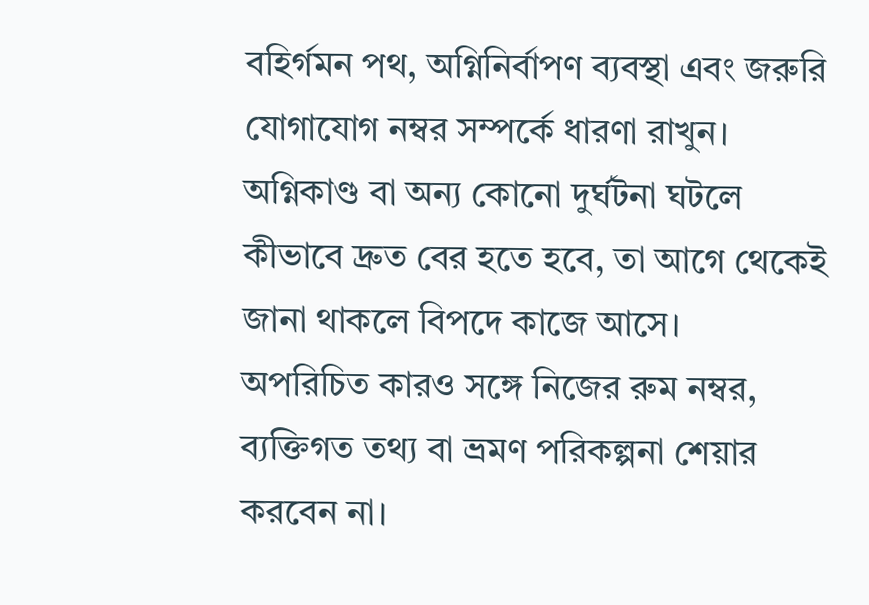বহির্গমন পথ, অগ্নিনির্বাপণ ব্যবস্থা এবং জরুরি যোগাযোগ নম্বর সম্পর্কে ধারণা রাখুন। অগ্নিকাণ্ড বা অন্য কোনো দুর্ঘটনা ঘটলে কীভাবে দ্রুত বের হতে হবে, তা আগে থেকেই জানা থাকলে বিপদে কাজে আসে।
অপরিচিত কারও সঙ্গে নিজের রুম নম্বর, ব্যক্তিগত তথ্য বা ভ্রমণ পরিকল্পনা শেয়ার করবেন না।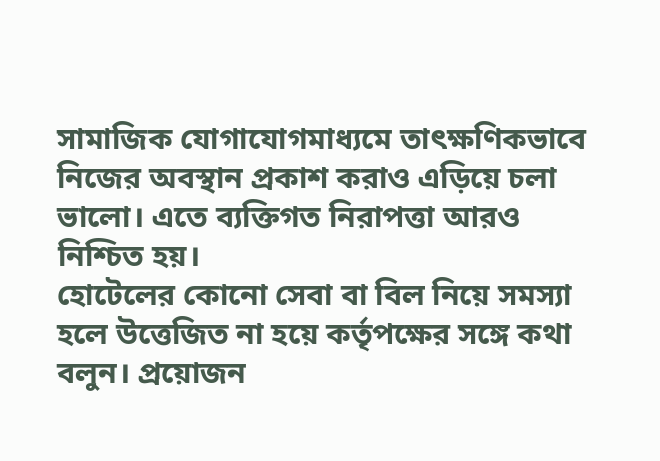সামাজিক যোগাযোগমাধ্যমে তাৎক্ষণিকভাবে নিজের অবস্থান প্রকাশ করাও এড়িয়ে চলা ভালো। এতে ব্যক্তিগত নিরাপত্তা আরও নিশ্চিত হয়।
হোটেলের কোনো সেবা বা বিল নিয়ে সমস্যা হলে উত্তেজিত না হয়ে কর্তৃপক্ষের সঙ্গে কথা বলুন। প্রয়োজন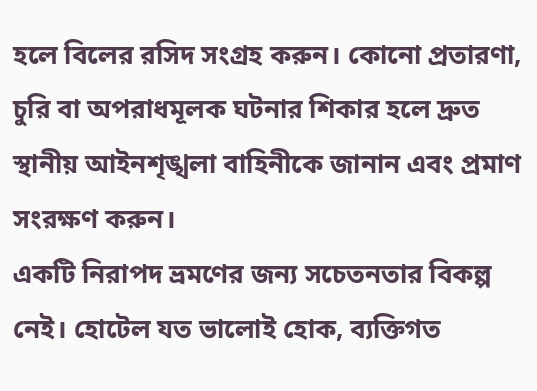হলে বিলের রসিদ সংগ্রহ করুন। কোনো প্রতারণা, চুরি বা অপরাধমূলক ঘটনার শিকার হলে দ্রুত স্থানীয় আইনশৃঙ্খলা বাহিনীকে জানান এবং প্রমাণ সংরক্ষণ করুন।
একটি নিরাপদ ভ্রমণের জন্য সচেতনতার বিকল্প নেই। হোটেল যত ভালোই হোক, ব্যক্তিগত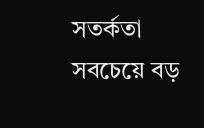সতর্কতা সবচেয়ে বড়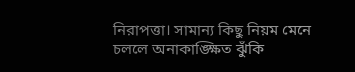নিরাপত্তা। সামান্য কিছু নিয়ম মেনে চললে অনাকাঙ্ক্ষিত ঝুঁকি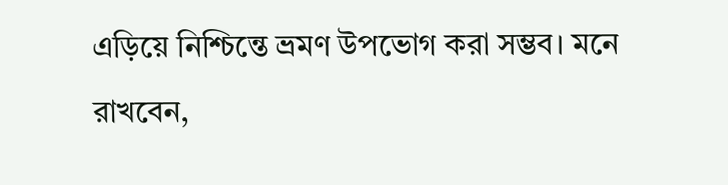এড়িয়ে নিশ্চিন্তে ভ্রমণ উপভোগ করা সম্ভব। মনে রাখবেন,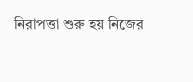নিরাপত্তা শুরু হয় নিজের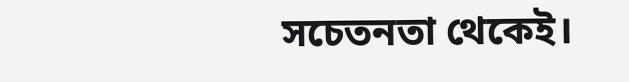সচেতনতা থেকেই।